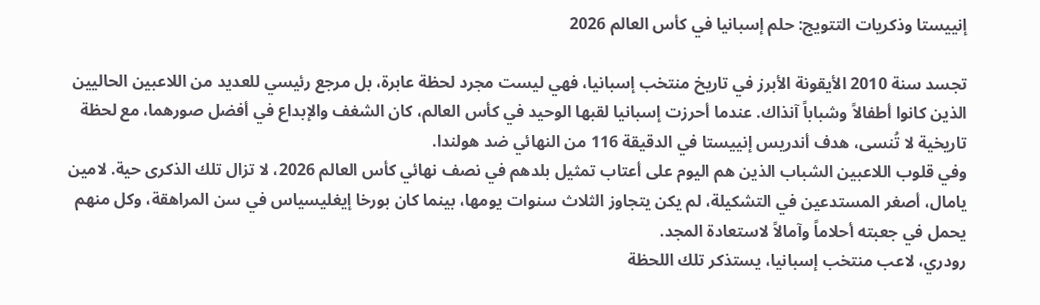إنييستا وذكريات التتويج: حلم إسبانيا في كأس العالم 2026

تجسد سنة 2010 الأيقونة الأبرز في تاريخ منتخب إسبانيا، فهي ليست مجرد لحظة عابرة، بل مرجع رئيسي للعديد من اللاعبين الحاليين الذين كانوا أطفالاً وشباباً آنذاك. عندما أحرزت إسبانيا لقبها الوحيد في كأس العالم، كان الشغف والإبداع في أفضل صورهما، مع لحظة تاريخية لا تُنسى، هدف أندريس إنييستا في الدقيقة 116 من النهائي ضد هولندا.
وفي قلوب اللاعبين الشباب الذين هم اليوم على أعتاب تمثيل بلدهم في نصف نهائي كأس العالم 2026، لا تزال تلك الذكرى حية. لامين يامال، أصغر المستدعين في التشكيلة، لم يكن يتجاوز الثلاث سنوات يومها، بينما كان بورخا إيغليسياس في سن المراهقة، وكل منهم يحمل في جعبته أحلاماً وآمالاً لاستعادة المجد.
رودري، لاعب منتخب إسبانيا، يستذكر تلك اللحظة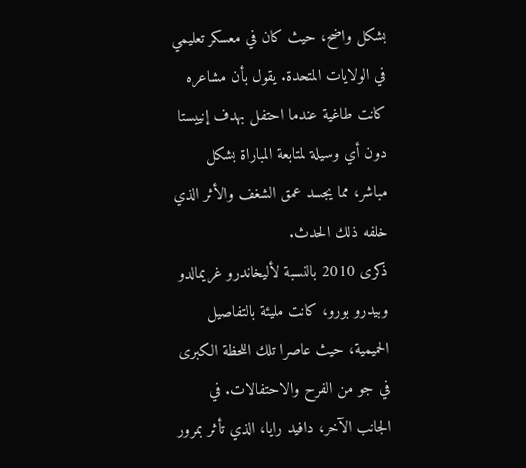بشكل واضح، حيث كان في معسكر تعليمي في الولايات المتحدة. يقول بأن مشاعره كانت طاغية عندما احتفل بهدف إنييستا دون أي وسيلة لمتابعة المباراة بشكل مباشر، مما يجسد عمق الشغف والأثر الذي خلفه ذلك الحدث.
ذكرى 2010 بالنسبة لأليخاندرو غريمالدو وبيدرو بورو، كانت مليئة بالتفاصيل الحميمية، حيث عاصرا تلك اللحظة الكبرى في جو من الفرح والاحتفالات. في الجانب الآخر، دافيد رايا، الذي تأثر بمرور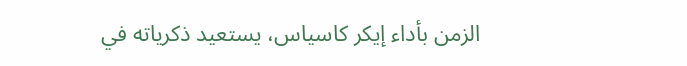الزمن بأداء إيكر كاسياس، يستعيد ذكرياته في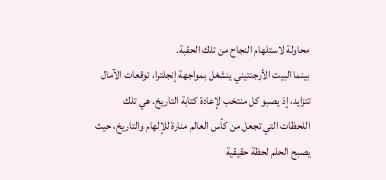محاولة لاستلهام النجاح من تلك الحقبة.
بينما البيت الأرجنتيني ينشغل بمواجهة إنجلترا، توقعات الآمال تتزايد، إذ يصبو كل منتخب لإعادة كتابة التاريخ. هي تلك اللحظات التي تجعل من كأس العالم منارة للإلهام والتاريخ، حيث يصبح الحلم لحظة حقيقية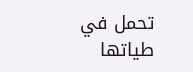تحمل في طياتها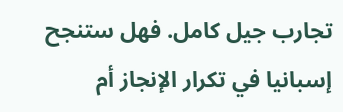تجارب جيل كامل. فهل ستنجح إسبانيا في تكرار الإنجاز أم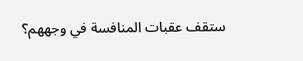ستقف عقبات المنافسة في وجههم؟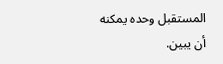المستقبل وحده يمكنه أن يبين.